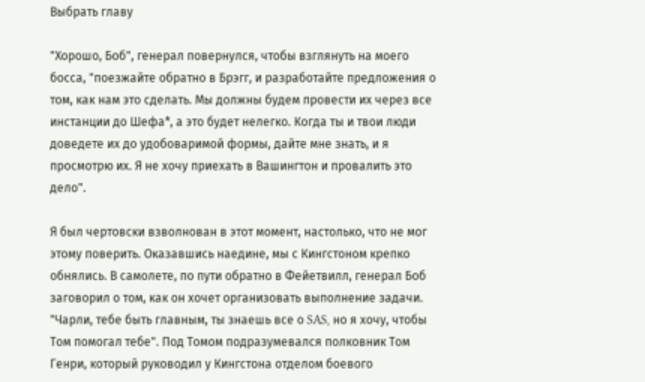Выбрать главу

"Хорошо, Боб", генерал повернулся, чтобы взглянуть на моего босса, "поезжайте обратно в Брэгг, и разработайте предложения о том, как нам это сделать. Мы должны будем провести их через все инстанции до Шефа*, а это будет нелегко. Когда ты и твои люди доведете их до удобоваримой формы, дайте мне знать, и я просмотрю их. Я не хочу приехать в Вашингтон и провалить это дело".

Я был чертовски взволнован в этот момент, настолько, что не мог этому поверить. Оказавшись наедине, мы с Кингстоном крепко обнялись. В самолете, по пути обратно в Фейетвилл, генерал Боб заговорил о том, как он хочет организовать выполнение задачи. "Чарли, тебе быть главным, ты знаешь все о SAS, но я хочу, чтобы Том помогал тебе". Под Томом подразумевался полковник Том Генри, который руководил у Кингстона отделом боевого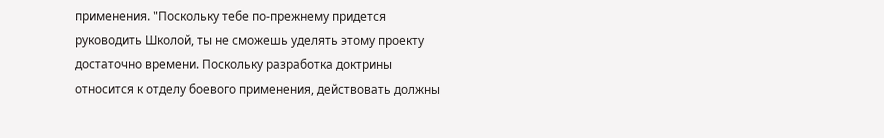применения. "Поскольку тебе по-прежнему придется руководить Школой, ты не сможешь уделять этому проекту достаточно времени. Поскольку разработка доктрины относится к отделу боевого применения, действовать должны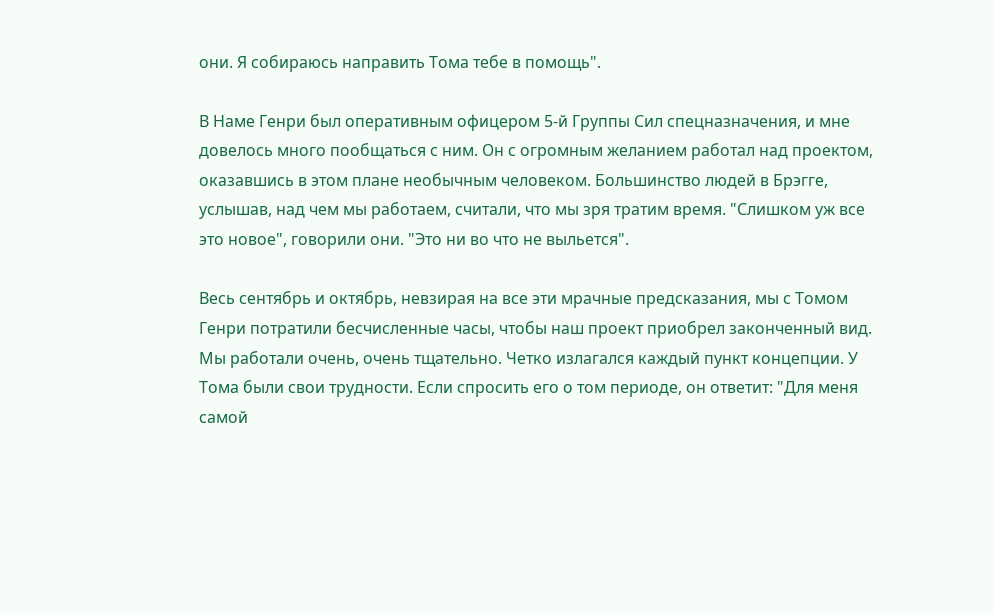они. Я собираюсь направить Тома тебе в помощь".

В Наме Генри был оперативным офицером 5-й Группы Сил спецназначения, и мне довелось много пообщаться с ним. Он с огромным желанием работал над проектом, оказавшись в этом плане необычным человеком. Большинство людей в Брэгге, услышав, над чем мы работаем, считали, что мы зря тратим время. "Слишком уж все это новое", говорили они. "Это ни во что не выльется".

Весь сентябрь и октябрь, невзирая на все эти мрачные предсказания, мы с Томом Генри потратили бесчисленные часы, чтобы наш проект приобрел законченный вид. Мы работали очень, очень тщательно. Четко излагался каждый пункт концепции. У Тома были свои трудности. Если спросить его о том периоде, он ответит: "Для меня самой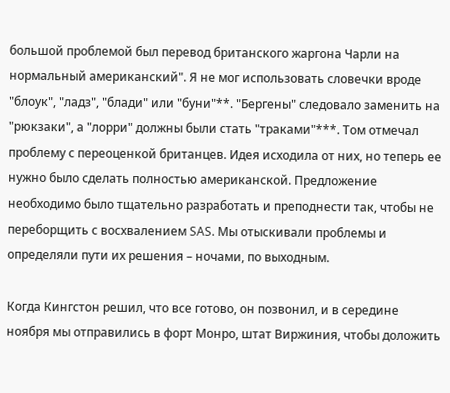большой проблемой был перевод британского жаргона Чарли на нормальный американский". Я не мог использовать словечки вроде "блоук", "ладз", "блади" или "буни"**. "Бергены" следовало заменить на "рюкзаки", а "лорри" должны были стать "траками"***. Том отмечал проблему с переоценкой британцев. Идея исходила от них, но теперь ее нужно было сделать полностью американской. Предложение необходимо было тщательно разработать и преподнести так, чтобы не переборщить с восхвалением SAS. Мы отыскивали проблемы и определяли пути их решения – ночами, по выходным.

Когда Кингстон решил, что все готово, он позвонил, и в середине ноября мы отправились в форт Монро, штат Виржиния, чтобы доложить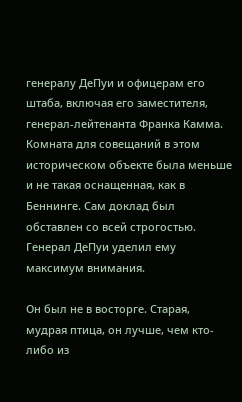генералу ДеПуи и офицерам его штаба, включая его заместителя, генерал-лейтенанта Франка Камма. Комната для совещаний в этом историческом объекте была меньше и не такая оснащенная, как в Беннинге. Сам доклад был обставлен со всей строгостью. Генерал ДеПуи уделил ему максимум внимания.

Он был не в восторге. Старая, мудрая птица, он лучше, чем кто-либо из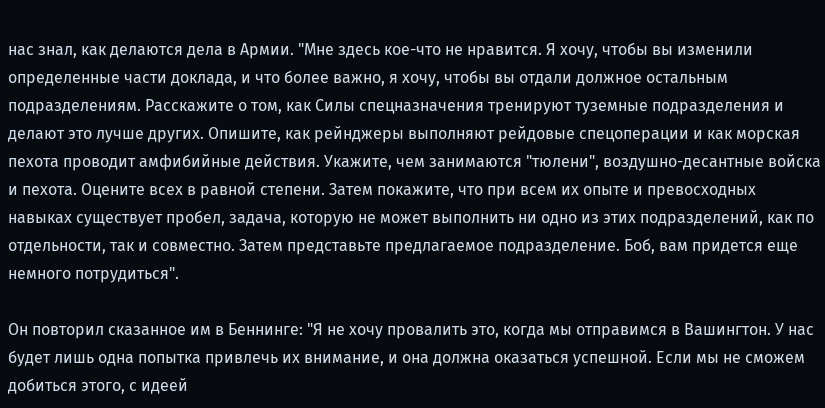нас знал, как делаются дела в Армии. "Мне здесь кое-что не нравится. Я хочу, чтобы вы изменили определенные части доклада, и что более важно, я хочу, чтобы вы отдали должное остальным подразделениям. Расскажите о том, как Силы спецназначения тренируют туземные подразделения и делают это лучше других. Опишите, как рейнджеры выполняют рейдовые спецоперации и как морская пехота проводит амфибийные действия. Укажите, чем занимаются "тюлени", воздушно-десантные войска и пехота. Оцените всех в равной степени. Затем покажите, что при всем их опыте и превосходных навыках существует пробел, задача, которую не может выполнить ни одно из этих подразделений, как по отдельности, так и совместно. Затем представьте предлагаемое подразделение. Боб, вам придется еще немного потрудиться".

Он повторил сказанное им в Беннинге: "Я не хочу провалить это, когда мы отправимся в Вашингтон. У нас будет лишь одна попытка привлечь их внимание, и она должна оказаться успешной. Если мы не сможем добиться этого, с идеей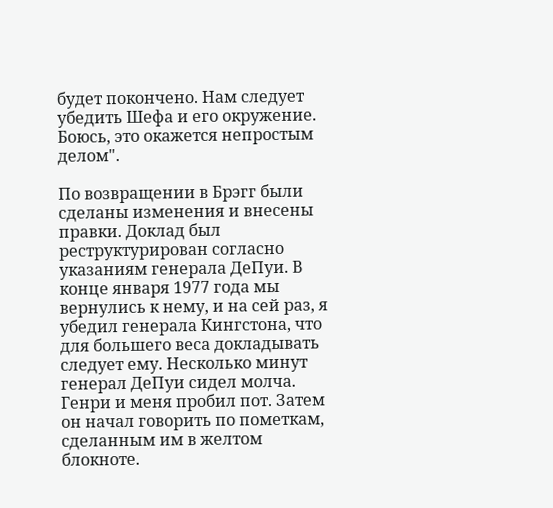будет покончено. Нам следует убедить Шефа и его окружение. Боюсь, это окажется непростым делом".

По возвращении в Брэгг были сделаны изменения и внесены правки. Доклад был реструктурирован согласно указаниям генерала ДеПуи. В конце января 1977 года мы вернулись к нему, и на сей раз, я убедил генерала Кингстона, что для большего веса докладывать следует ему. Несколько минут генерал ДеПуи сидел молча. Генри и меня пробил пот. Затем он начал говорить по пометкам, сделанным им в желтом блокноте.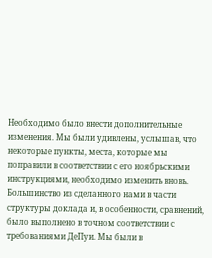Необходимо было внести дополнительные изменения. Мы были удивлены, услышав, что некоторые пункты, места, которые мы поправили в соответствии с его ноябрьскими инструкциями, необходимо изменить вновь. Большинство из сделанного нами в части структуры доклада и, в особенности, сравнений, было выполнено в точном соответствии с требованиями ДеПуи. Мы были в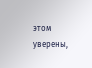этом уверены,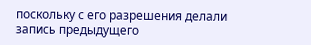поскольку с его разрешения делали запись предыдущего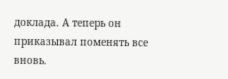доклада. А теперь он приказывал поменять все вновь.